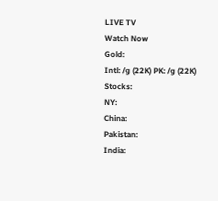LIVE TV
Watch Now
Gold:
Intl: /g (22K) PK: /g (22K)
Stocks:
NY:
China:
Pakistan:
India: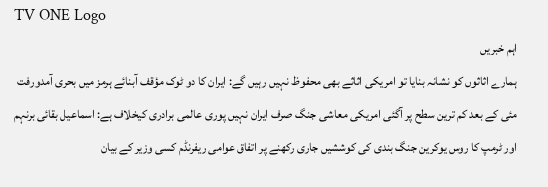TV ONE Logo
اہم خبریں
ہمارے اثاثوں کو نشانہ بنایا تو امریکی اثاثے بھی محفوظ نہیں رہیں گے: ایران کا دو ٹوک مؤقف آبنائے ہرمز میں بحری آمدورفت مئی کے بعد کم ترین سطح پر آگئی امریکی معاشی جنگ صرف ایران نہیں پوری عالمی برادری کیخلاف ہے: اسماعیل بقائی برنہم اور ٹرمپ کا روس یوکرین جنگ بندی کی کوششیں جاری رکھنے پر اتفاق عوامی ریفرنڈم کسی وزیر کے بیان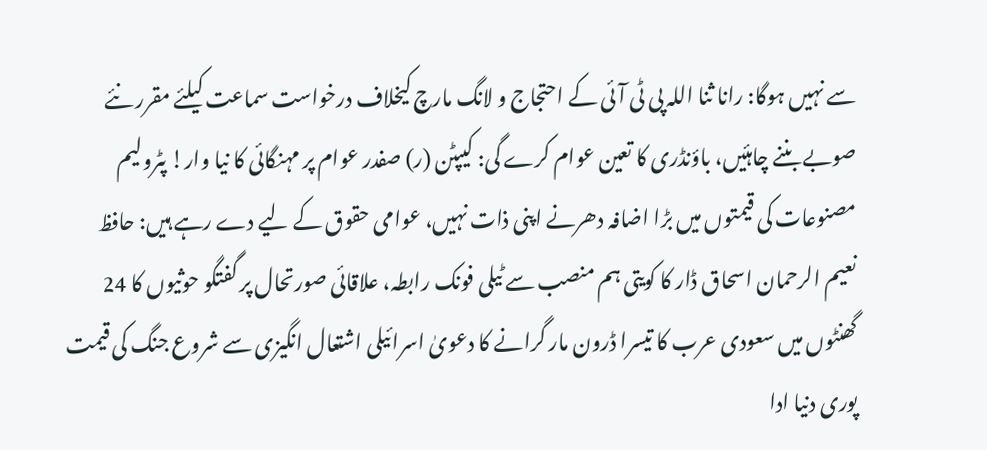سے نہیں ہوگا: رانا ثنا اللہ پی ٹی آئی کے احتجاج و لانگ مارچ کیخلاف درخواست سماعت کیلئے مقرر نئے صوبے بننے چاہئیں، باؤنڈری کا تعین عوام کرے گی: کیپٹن (ر) صفدر عوام پر مہنگائی کا نیا وار! پٹرولیم مصنوعات کی قیمتوں میں بڑا اضافہ دھرنے اپنی ذات نہیں، عوامی حقوق کے لیے دے رہے ہیں: حافظ نعیم الرحمان اسحاق ڈار کا کویتی ہم منصب سے ٹیلی فونک رابطہ، علاقائی صورتحال پر گفتگو حوثیوں کا 24 گھنٹوں میں سعودی عرب کا تیسرا ڈرون مار گرانے کا دعویٰ اسرائیلی اشتعال انگیزی سے شروع جنگ کی قیمت پوری دنیا ادا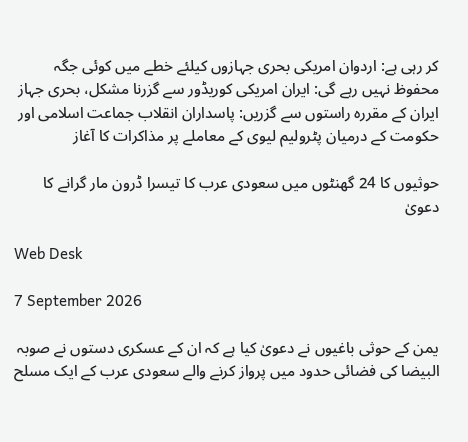کر رہی ہے: اردوان امریکی بحری جہازوں کیلئے خطے میں کوئی جگہ محفوظ نہیں رہے گی: ایران امریکی کوریڈور سے گزرنا مشکل، بحری جہاز ایران کے مقررہ راستوں سے گزریں: پاسداران انقلاب جماعت اسلامی اور حکومت کے درمیان پٹرولیم لیوی کے معاملے پر مذاکرات کا آغاز

حوثیوں کا 24 گھنٹوں میں سعودی عرب کا تیسرا ڈرون مار گرانے کا دعویٰ

Web Desk

7 September 2026

یمن کے حوثی باغیوں نے دعویٰ کیا ہے کہ ان کے عسکری دستوں نے صوبہ البیضا کی فضائی حدود میں پرواز کرنے والے سعودی عرب کے ایک مسلح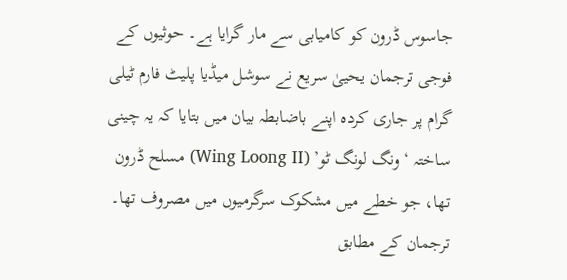جاسوس ڈرون کو کامیابی سے مار گرایا ہے۔ حوثیوں کے فوجی ترجمان یحییٰ سریع نے سوشل میڈیا پلیٹ فارم ٹیلی گرام پر جاری کردہ اپنے باضابطہ بیان میں بتایا کہ یہ چینی ساختہ ‘ونگ لونگ ٹو’ (Wing Loong II) مسلح ڈرون تھا، جو خطے میں مشکوک سرگرمیوں میں مصروف تھا۔ ترجمان کے مطابق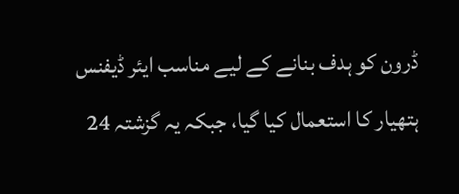ڈرون کو ہدف بنانے کے لیے مناسب ایئر ڈیفنس ہتھیار کا استعمال کیا گیا، جبکہ یہ گزشتہ 24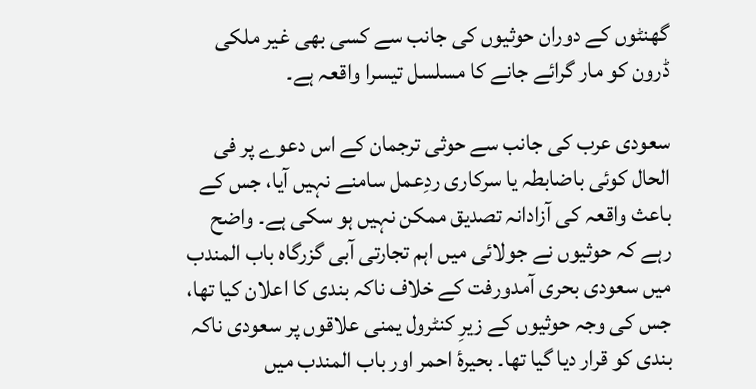گھنٹوں کے دوران حوثیوں کی جانب سے کسی بھی غیر ملکی ڈرون کو مار گرائے جانے کا مسلسل تیسرا واقعہ ہے۔

سعودی عرب کی جانب سے حوثی ترجمان کے اس دعوے پر فی الحال کوئی باضابطہ یا سرکاری ردِعمل سامنے نہیں آیا، جس کے باعث واقعہ کی آزادانہ تصدیق ممکن نہیں ہو سکی ہے۔ واضح رہے کہ حوثیوں نے جولائی میں اہم تجارتی آبی گزرگاہ باب المندب میں سعودی بحری آمدورفت کے خلاف ناکہ بندی کا اعلان کیا تھا، جس کی وجہ حوثیوں کے زیرِ کنٹرول یمنی علاقوں پر سعودی ناکہ بندی کو قرار دیا گیا تھا۔ بحیرۂ احمر اور باب المندب میں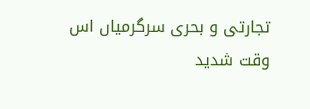تجارتی و بحری سرگرمیاں اس وقت شدید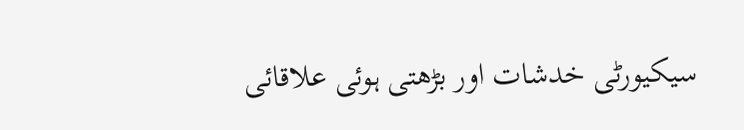سیکیورٹی خدشات اور بڑھتی ہوئی علاقائی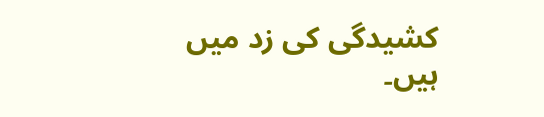کشیدگی کی زد میں ہیں۔